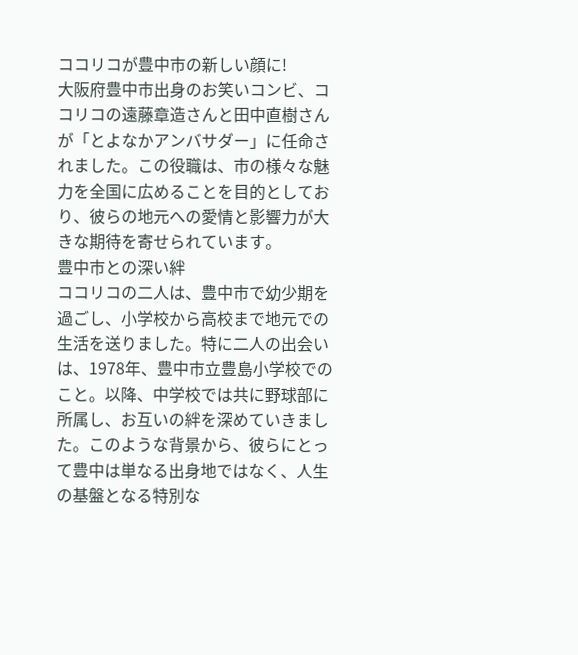ココリコが豊中市の新しい顔に!
大阪府豊中市出身のお笑いコンビ、ココリコの遠藤章造さんと田中直樹さんが「とよなかアンバサダー」に任命されました。この役職は、市の様々な魅力を全国に広めることを目的としており、彼らの地元への愛情と影響力が大きな期待を寄せられています。
豊中市との深い絆
ココリコの二人は、豊中市で幼少期を過ごし、小学校から高校まで地元での生活を送りました。特に二人の出会いは、1978年、豊中市立豊島小学校でのこと。以降、中学校では共に野球部に所属し、お互いの絆を深めていきました。このような背景から、彼らにとって豊中は単なる出身地ではなく、人生の基盤となる特別な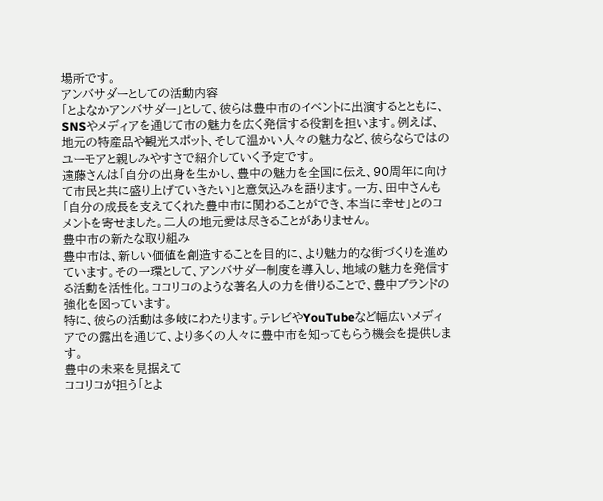場所です。
アンバサダーとしての活動内容
「とよなかアンバサダー」として、彼らは豊中市のイベントに出演するとともに、SNSやメディアを通じて市の魅力を広く発信する役割を担います。例えば、地元の特産品や観光スポット、そして温かい人々の魅力など、彼らならではのユーモアと親しみやすさで紹介していく予定です。
遠藤さんは「自分の出身を生かし、豊中の魅力を全国に伝え、90周年に向けて市民と共に盛り上げていきたい」と意気込みを語ります。一方、田中さんも「自分の成長を支えてくれた豊中市に関わることができ、本当に幸せ」とのコメントを寄せました。二人の地元愛は尽きることがありません。
豊中市の新たな取り組み
豊中市は、新しい価値を創造することを目的に、より魅力的な街づくりを進めています。その一環として、アンバサダー制度を導入し、地域の魅力を発信する活動を活性化。ココリコのような著名人の力を借りることで、豊中ブランドの強化を図っています。
特に、彼らの活動は多岐にわたります。テレビやYouTubeなど幅広いメディアでの露出を通じて、より多くの人々に豊中市を知ってもらう機会を提供します。
豊中の未来を見据えて
ココリコが担う「とよ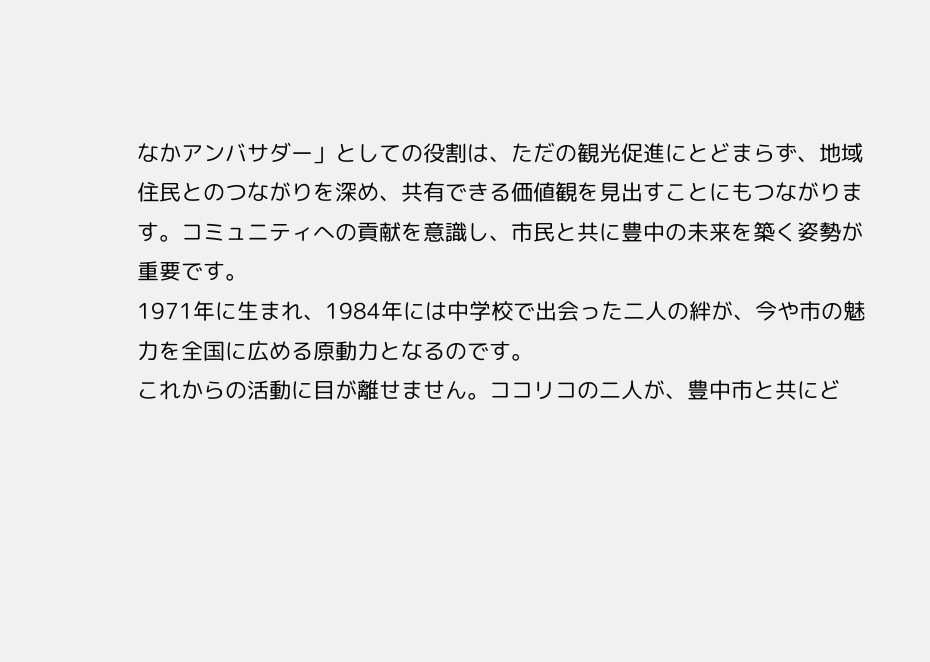なかアンバサダー」としての役割は、ただの観光促進にとどまらず、地域住民とのつながりを深め、共有できる価値観を見出すことにもつながります。コミュニティへの貢献を意識し、市民と共に豊中の未来を築く姿勢が重要です。
1971年に生まれ、1984年には中学校で出会った二人の絆が、今や市の魅力を全国に広める原動力となるのです。
これからの活動に目が離せません。ココリコの二人が、豊中市と共にど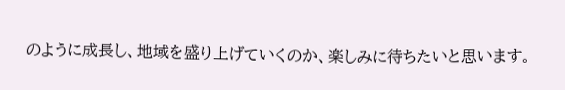のように成長し、地域を盛り上げていくのか、楽しみに待ちたいと思います。